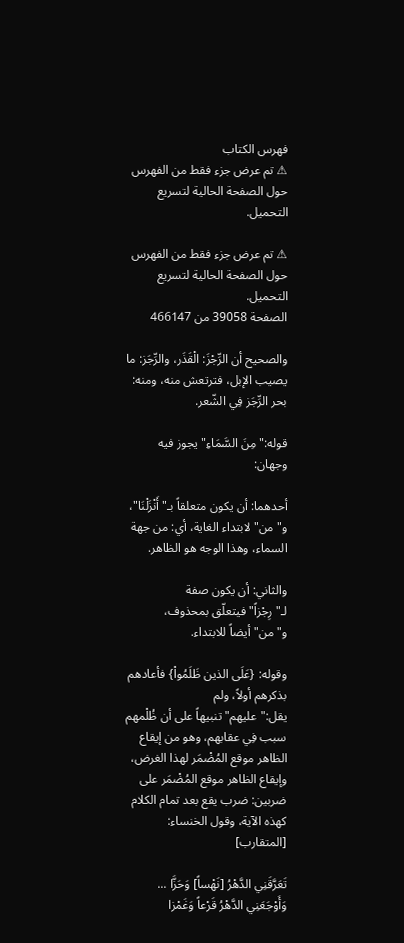فهرس الكتاب
⚠ تم عرض جزء فقط من الفهرس حول الصفحة الحالية لتسريع التحميل.

⚠ تم عرض جزء فقط من الفهرس حول الصفحة الحالية لتسريع التحميل.
الصفحة 39058 من 466147

والصحيح أن الرِّجْزَ: الْقَذَر، والرِّجَز: ما يصيب الإبل، فترتعش منه، ومنه: بحر الرِّجَز فِي الشّعر.

قوله:"مِنَ السَّمَاءِ"يجوز فيه وجهان:

أحدهما: أن يكون متعلقاً بـ"أَنْزَلْنَا"، و"من"لابتداء الغاية، أي: من جهة السماء، وهذا الوجه هو الظاهر.

والثاني: أن يكون صفة لـ"رِجْزاً"فيتعلّق بمحذوف، و"من"أيضاً للابتداء.

وقوله: {عَلَى الذين ظَلَمُواْ} فأعادهم بذكرهم أولاً، ولم يقل:"عليهم"تنبيهاً على أن ظُلْمهم سبب فِي عقابهم، وهو من إيقاع الظاهر موقع المُضْمَر لهذا الغرض، وإيقاع الظاهر موقع المُضْمَر على ضربين: ضرب يقع بعد تمام الكلام كهذه الآية، وقول الخنساء: [المتقارب]

تَعَرَّقَنِي الدَّهْرُ [نَهْساً] وَحَزَّا ... وَأَوْجَعَنِي الدَّهْرُ قَرْعاً وَغَمْزا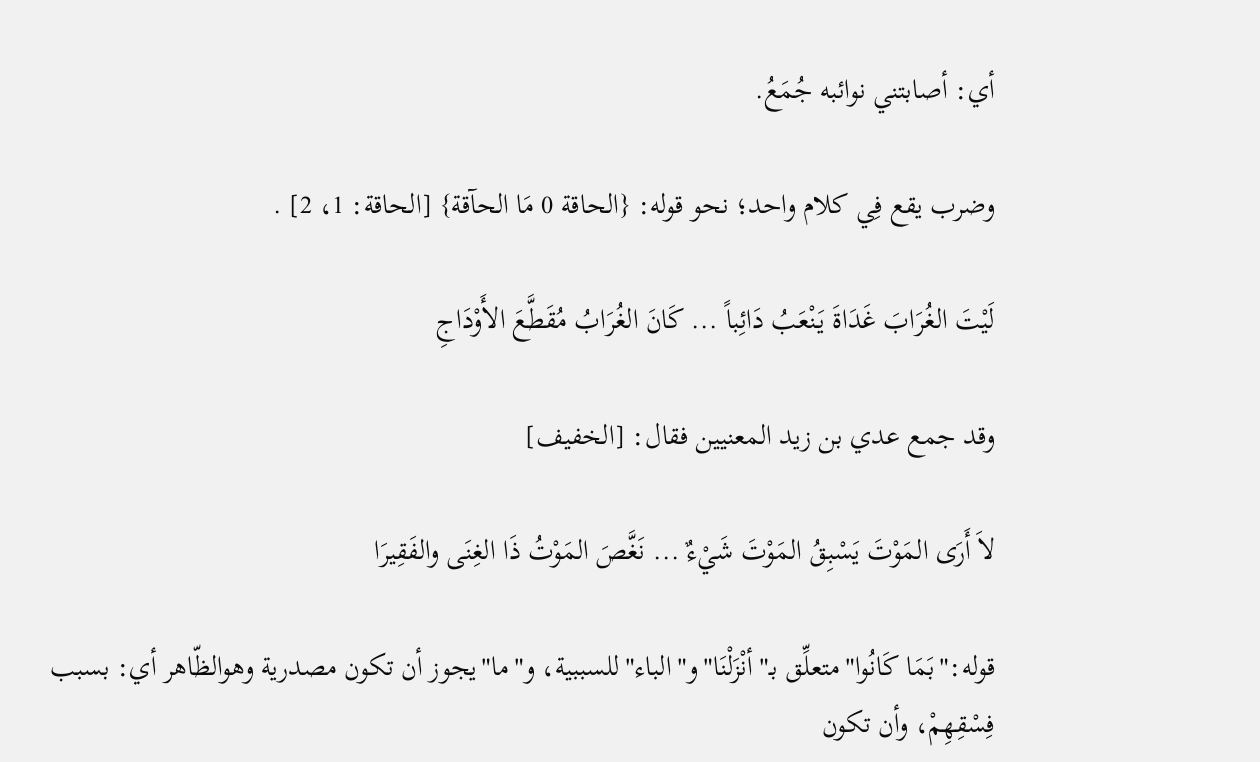أي: أصابتني نوائبه جُمَعُ.

وضرب يقع فِي كلام واحد؛ نحو قوله: {الحاقة 0 مَا الحآقة} [الحاقة: 1، 2] .

لَيْتَ الغُرَابَ غَدَاةَ يَنْعَبُ دَائِباً ... كَانَ الغُرَابُ مُقَطَّعَ الأَوْدَاجِ

وقد جمع عدي بن زيد المعنيين فقال: [الخفيف]

لاَ أَرَى المَوْتَ يَسْبِقُ المَوْتَ شَيْءٌ ... نَغَّصَ المَوْتُ ذَا الغِنَى والفَقِيرَا

قوله:"بَمَا كَانُوا"متعلِّق بـ"أنْزَلْنَا"و"الباء"للسببية، و"ما"يجوز أن تكون مصدرية وهوالظّاهر أي: بسبب فِسْقِهِمْ، وأن تكون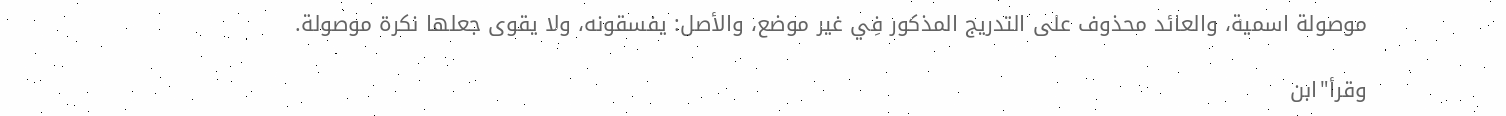موصولة اسمية، والعائد محذوف على التدريج المذكور فِي غير موضع، والأصل: يفسقونه، ولا يقوى جعلها نكرة موصولة.

وقرأ"ابن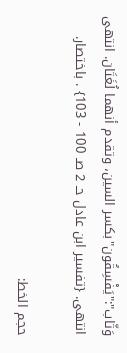وَثّاب":"يَفْسِقُون"بكسر السين، وتقدم أنهما لُغَتَان. انتهى انتهى. {تفسير ابن عادل حـ 2 صـ 100 - 103} . باختصار.

حجم الخط: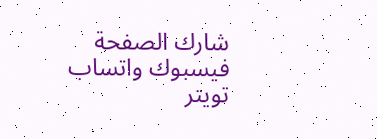شارك الصفحة
فيسبوك واتساب تويتر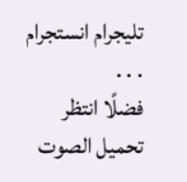تليجرام انستجرام
. . .
فضلًا انتظر تحميل الصوت